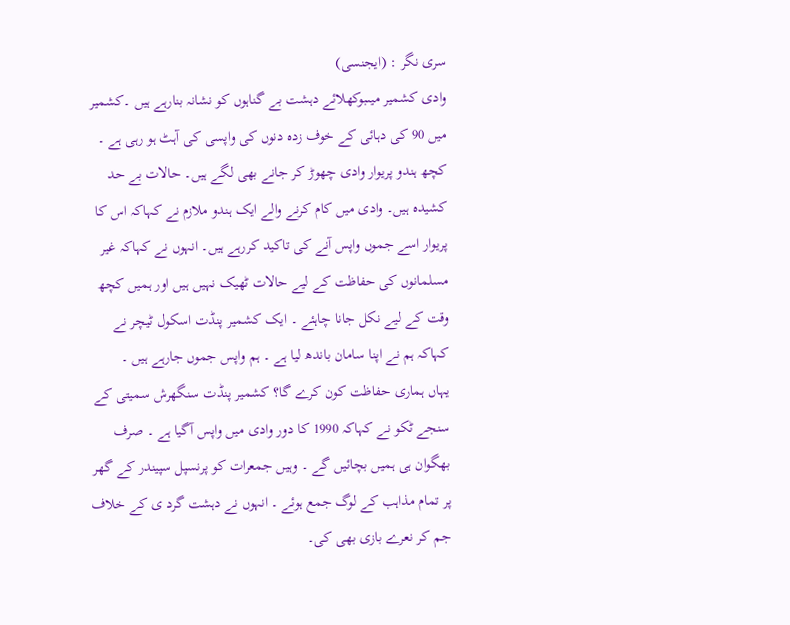سری نگر : (ایجنسی)
وادی کشمیر میںبوکھلائے دہشت بے گناہوں کو نشانہ بنارہے ہیں ۔کشمیر میں 90 کی دہائی کے خوف زدہ دنوں کی واپسی کی آہٹ ہو رہی ہے ۔ کچھ ہندو پریوار وادی چھوڑ کر جانے بھی لگے ہیں۔ حالات بے حد کشیدہ ہیں۔ وادی میں کام کرنے والے ایک ہندو ملازم نے کہاکہ اس کا پریوار اسے جموں واپس آنے کی تاکید کررہے ہیں۔ انہوں نے کہاکہ غیر مسلمانوں کی حفاظت کے لیے حالات ٹھیک نہیں ہیں اور ہمیں کچھ وقت کے لیے نکل جانا چاہئے ۔ ایک کشمیر پنڈت اسکول ٹیچر نے کہاکہ ہم نے اپنا سامان باندھ لیا ہے ۔ ہم واپس جموں جارہے ہیں ۔
یہاں ہماری حفاظت کون کرے گا؟ کشمیر پنڈت سنگھرش سمیتی کے سنجے ٹکو نے کہاکہ 1990 کا دور وادی میں واپس آگیا ہے ۔ صرف بھگوان ہی ہمیں بچائیں گے ۔ وہیں جمعرات کو پرنسپل سپیندر کے گھر پر تمام مذاہب کے لوگ جمع ہوئے ۔ انہوں نے دہشت گرد ی کے خلاف جم کر نعرے بازی بھی کی۔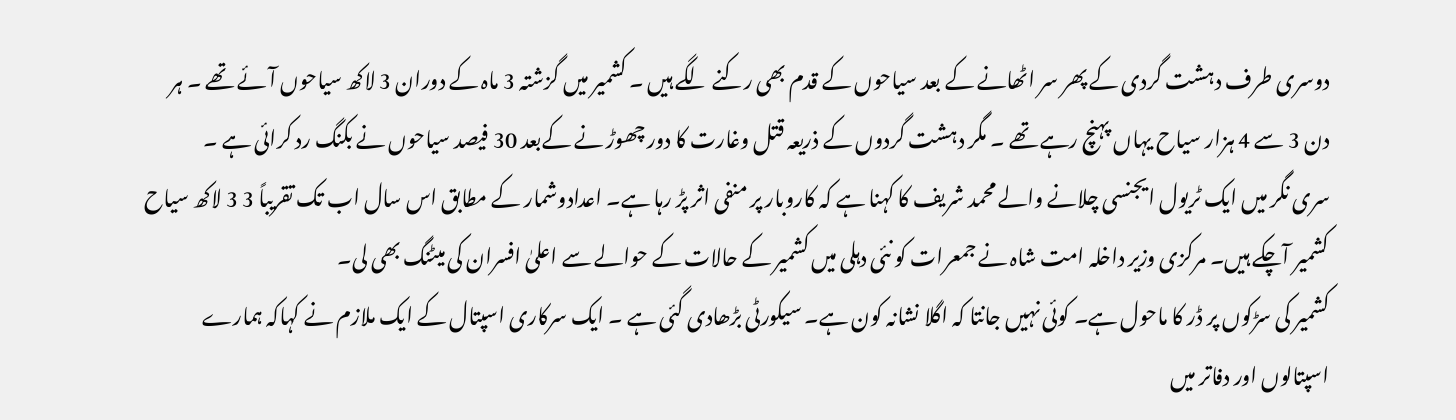دوسری طرف دہشت گردی کے پھر سر اٹھانے کے بعد سیاحوں کے قدم بھی رکنے لگے ہیں ۔ کشمیر میں گزشتہ 3 ماہ کے دوران 3 لاکھ سیاحوں آئے تھے ۔ ہر دن 3 سے 4 ہزار سیاح یہاں پہنچ رہے تھے ۔ مگر دہشت گردوں کے ذریعہ قتل وغارت کا دور چھوڑ نے کےبعد 30 فیصد سیاحوں نے بکنگ رد کرائی ہے ۔
سری نگر میں ایک ٹریول ایجنسی چلانے والے محمد شریف کا کہنا ہے کہ کاروبار پر منفی اثر پڑ رہا ہے۔ اعدادوشمار کے مطابق اس سال اب تک تقریباً 3 3 لاکھ سیاح کشمیر آچکے ہیں۔ مرکزی وزیر داخلہ امت شاہ نے جمعرات کو نئی دہلی میں کشمیر کے حالات کے حوالے سے اعلیٰ افسران کی میٹنگ بھی لی۔
کشمیر کی سڑکوں پر ڈر کا ماحول ہے۔ کوئی نہیں جانتا کہ اگلا نشانہ کون ہے۔ سیکورٹی بڑھادی گئی ہے ۔ ایک سرکاری اسپتال کے ایک ملازم نے کہاکہ ہمارے اسپتالوں اور دفاتر میں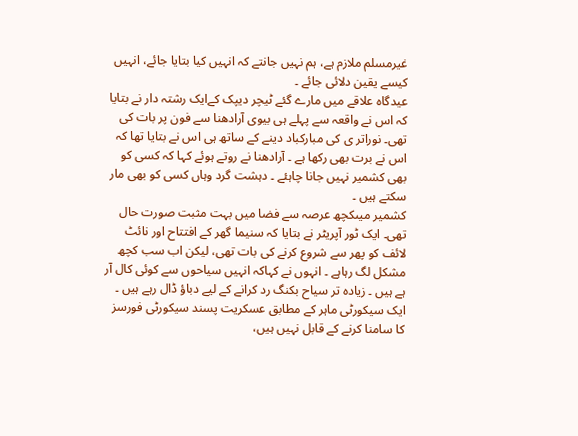غیرمسلم ملازم ہے، ہم نہیں جانتے کہ انہیں کیا بتایا جائے، انہیں کیسے یقین دلائی جائے ۔
عیدگاہ علاقے میں مارے گئے ٹیچر دیپک کےایک رشتہ دار نے بتایا کہ اس نے واقعہ سے پہلے ہی بیوی آرادھنا سے فون پر بات کی تھی۔ نوراتر ی کی مبارکباد دینے کے ساتھ ہی اس نے بتایا تھا کہ اس نے برت بھی رکھا ہے ۔ آرادھنا نے روتے ہوئے کہا کہ کسی کو بھی کشمیر نہیں جانا چاہئے ۔ دہشت گرد وہاں کسی کو بھی مار سکتے ہیں ۔
کشمیر میںکچھ عرصہ سے فضا میں بہت مثبت صورت حال تھی۔ ایک ٹور آپریٹر نے بتایا کہ سنیما گھر کے افتتاح اور نائٹ لائف کو پھر سے شروع کرنے کی بات تھی، لیکن اب سب کچھ مشکل لگ رہاہے ۔ انہوں نے کہاکہ انہیں سیاحوں سے کوئی کال آر ہے ہیں ۔ زیادہ تر سیاح بکنگ رد کرانے کے لیے دباؤ ڈال رہے ہیں ۔
ایک سیکورٹی ماہر کے مطابق عسکریت پسند سیکورٹی فورسز کا سامنا کرنے کے قابل نہیں ہیں،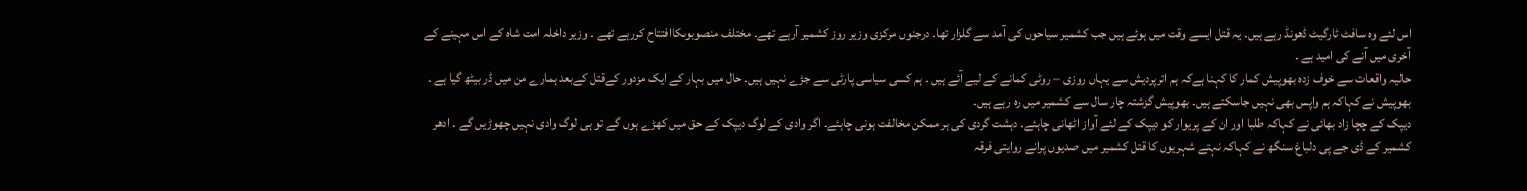اس لئے وہ سافٹ ٹارگیٹ ڈھونڈ رہے ہیں۔ یہ قتل ایسے وقت میں ہوئے ہیں جب کشمیر سیاحوں کی آمد سے گلزار تھا۔ درجنوں مرکزی وزیر روز کشمیر آرہے تھے۔ مختلف منصوبوںکاافتتاح کررہے تھے ۔ وزیر داخلہ امت شاہ کے اس مہینے کے آخری میں آنے کی امید ہے ۔
حالیہ واقعات سے خوف زدہ بھوپیش کمار کا کہنا ہےکہ ہم اترپردیش سے یہاں روزی – روٹی کمانے کے لیے آئے ہیں ۔ ہم کسی سیاسی پارٹی سے جڑے نہیں ہیں۔ حال میں بہار کے ایک مزدور کےقتل کےبعد ہمارے من میں ڈر بیٹھ گیا ہے ۔ بھوپیش نے کہاکہ ہم واپس بھی نہیں جاسکتے ہیں۔ بھوپیش گزشتہ چار سال سے کشمیر میں رہ رہے ہیں۔
دیپک کے چچا زاد بھائی نے کہاکہ طلبا اور ان کے پریوار کو دیپک کے لئے آواز اٹھانی چاہئے۔ دہشت گردی کی ہر ممکن مخالفت ہونی چاہئے۔ اگر وادی کے لوگ دیپک کے حق میں کھڑے ہوں گے تو ہی لوگ وادی نہیں چھوڑیں گے ۔ ادھر کشمیر کے ڈی جے پی دلباغ سنگھ نے کہاکہ نہتے شہریوں کا قتل کشمیر میں صدیوں پرانے روایتی فرقہ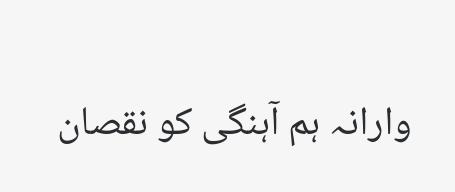وارانہ ہم آہنگی کو نقصان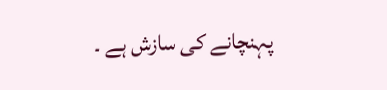پہنچانے کی سازش ہے ۔